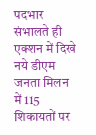पदभार संभालते ही एक्शन में दिखे नये डीएम
जनता मिलन में 115 शिकायतों पर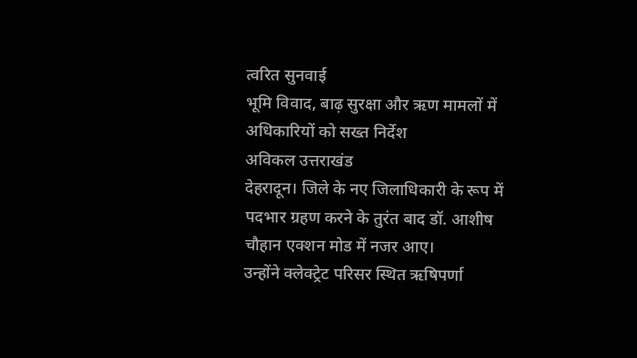त्वरित सुनवाई
भूमि विवाद, बाढ़ सुरक्षा और ऋण मामलों में अधिकारियों को सख्त निर्देश
अविकल उत्तराखंड
देहरादून। जिले के नए जिलाधिकारी के रूप में पदभार ग्रहण करने के तुरंत बाद डॉ. आशीष चौहान एक्शन मोड में नजर आए।
उन्होंने क्लेक्ट्रेट परिसर स्थित ऋषिपर्णा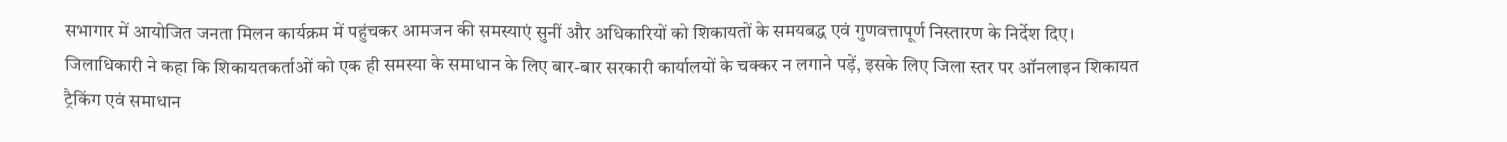सभागार में आयोजित जनता मिलन कार्यक्रम में पहुंचकर आमजन की समस्याएं सुनीं और अधिकारियों को शिकायतों के समयबद्ध एवं गुणवत्तापूर्ण निस्तारण के निर्देश दिए।
जिलाधिकारी ने कहा कि शिकायतकर्ताओं को एक ही समस्या के समाधान के लिए बार-बार सरकारी कार्यालयों के चक्कर न लगाने पड़ें, इसके लिए जिला स्तर पर ऑनलाइन शिकायत ट्रैकिंग एवं समाधान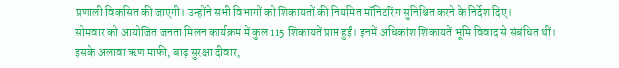प्रणाली विकसित की जाएगी। उन्होंने सभी विभागों को शिकायतों की नियमित मॉनिटरिंग सुनिश्चित करने के निर्देश दिए।
सोमवार को आयोजित जनता मिलन कार्यक्रम में कुल 115 शिकायतें प्राप्त हुईं। इनमें अधिकांश शिकायतें भूमि विवाद से संबंधित थीं। इसके अलावा ऋण माफी, बाढ़ सुरक्षा दीवार,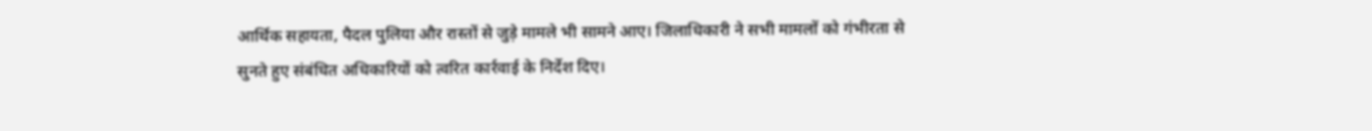आर्थिक सहायता, पैदल पुलिया और रास्तों से जुड़े मामले भी सामने आए। जिलाधिकारी ने सभी मामलों को गंभीरता से सुनते हुए संबंधित अधिकारियों को त्वरित कार्रवाई के निर्देश दिए।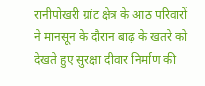रानीपोखरी ग्रांट क्षेत्र के आठ परिवारों ने मानसून के दौरान बाढ़ के खतरे को देखते हुए सुरक्षा दीवार निर्माण की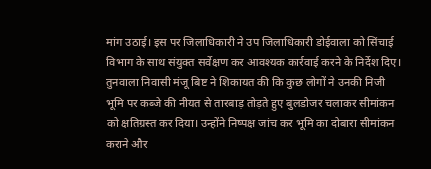मांग उठाई। इस पर जिलाधिकारी ने उप जिलाधिकारी डोईवाला को सिंचाई विभाग के साथ संयुक्त सर्वेक्षण कर आवश्यक कार्रवाई करने के निर्देश दिए।
तुनवाला निवासी मंजू बिष्ट ने शिकायत की कि कुछ लोगों ने उनकी निजी भूमि पर कब्जे की नीयत से तारबाड़ तोड़ते हुए बुलडोजर चलाकर सीमांकन को क्षतिग्रस्त कर दिया। उन्होंने निष्पक्ष जांच कर भूमि का दोबारा सीमांकन कराने और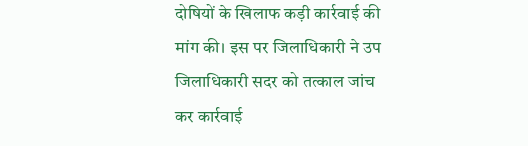दोषियों के खिलाफ कड़ी कार्रवाई की मांग की। इस पर जिलाधिकारी ने उप जिलाधिकारी सदर को तत्काल जांच कर कार्रवाई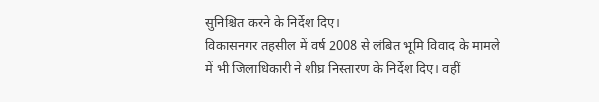सुनिश्चित करने के निर्देश दिए।
विकासनगर तहसील में वर्ष 2008 से लंबित भूमि विवाद के मामले में भी जिलाधिकारी ने शीघ्र निस्तारण के निर्देश दिए। वहीं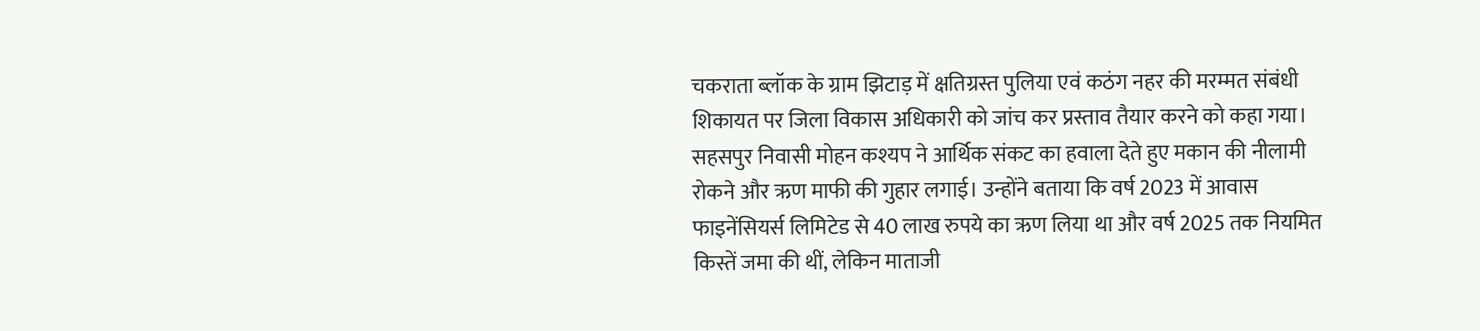चकराता ब्लॉक के ग्राम झिटाड़ में क्षतिग्रस्त पुलिया एवं कठंग नहर की मरम्मत संबंधी शिकायत पर जिला विकास अधिकारी को जांच कर प्रस्ताव तैयार करने को कहा गया।
सहसपुर निवासी मोहन कश्यप ने आर्थिक संकट का हवाला देते हुए मकान की नीलामी रोकने और ऋण माफी की गुहार लगाई। उन्होंने बताया कि वर्ष 2023 में आवास फाइनेंसियर्स लिमिटेड से 40 लाख रुपये का ऋण लिया था और वर्ष 2025 तक नियमित किस्तें जमा की थीं, लेकिन माताजी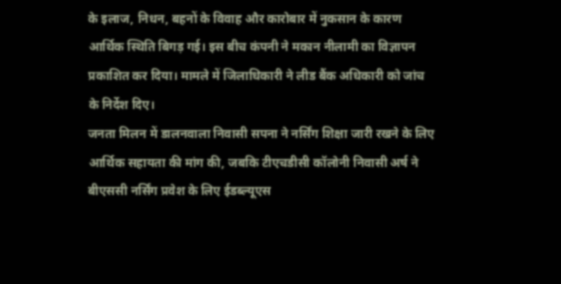के इलाज, निधन, बहनों के विवाह और कारोबार में नुकसान के कारण आर्थिक स्थिति बिगड़ गई। इस बीच कंपनी ने मकान नीलामी का विज्ञापन प्रकाशित कर दिया। मामले में जिलाधिकारी ने लीड बैंक अधिकारी को जांच के निर्देश दिए।
जनता मिलन में डालनवाला निवासी सपना ने नर्सिंग शिक्षा जारी रखने के लिए आर्थिक सहायता की मांग की, जबकि टीएचडीसी कॉलोनी निवासी अर्ष ने बीएससी नर्सिंग प्रवेश के लिए ईडब्ल्यूएस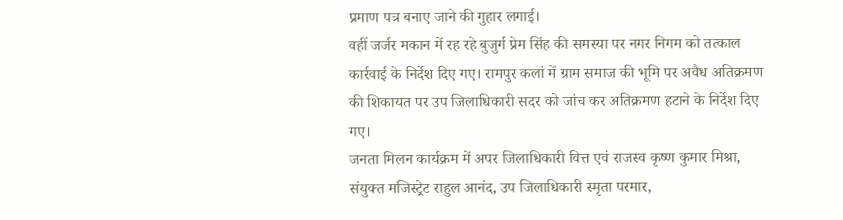प्रमाण पत्र बनाए जाने की गुहार लगाई।
वहीं जर्जर मकान में रह रहे बुजुर्ग प्रेम सिंह की समस्या पर नगर निगम को तत्काल कार्रवाई के निर्देश दिए गए। रामपुर कलां में ग्राम समाज की भूमि पर अवैध अतिक्रमण की शिकायत पर उप जिलाधिकारी सदर को जांच कर अतिक्रमण हटाने के निर्देश दिए गए।
जनता मिलन कार्यक्रम में अपर जिलाधिकारी वित्त एवं राजस्व कृष्ण कुमार मिश्रा, संयुक्त मजिस्ट्रेट राहुल आनंद, उप जिलाधिकारी स्मृता परमार,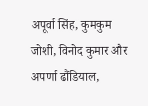अपूर्वा सिंह, कुमकुम जोशी, विनोद कुमार और अपर्णा ढौंडियाल,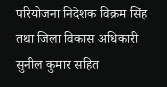परियोजना निदेशक विक्रम सिंह तथा जिला विकास अधिकारी सुनील कुमार सहित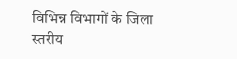विभिन्न विभागों के जिला स्तरीय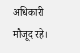अधिकारी मौजूद रहे।